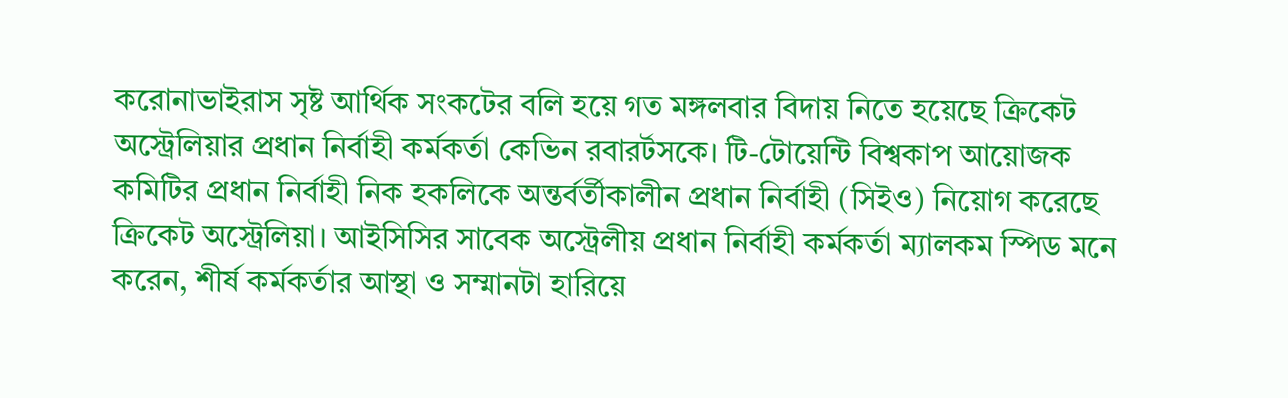করোনাভাইরাস সৃষ্ট আর্থিক সংকটের বলি হয়ে গত মঙ্গলবার বিদায় নিতে হয়েছে ক্রিকেট অস্ট্রেলিয়ার প্রধান নির্বাহী কর্মকর্তা কেভিন রবারর্টসকে। টি-টোয়েন্টি বিশ্বকাপ আয়োজক কমিটির প্রধান নির্বাহী নিক হকলিকে অন্তর্বর্তীকালীন প্রধান নির্বাহী (সিইও) নিয়োগ করেছে ক্রিকেট অস্ট্রেলিয়া। আইসিসির সাবেক অস্ট্রেলীয় প্রধান নির্বাহী কর্মকর্তা ম্যালকম স্পিড মনে করেন, শীর্ষ কর্মকর্তার আস্থা ও সম্মানটা হারিয়ে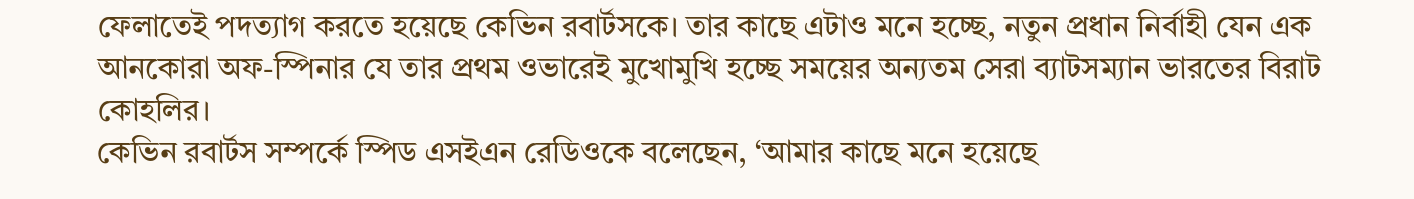ফেলাতেই পদত্যাগ করতে হয়েছে কেভিন রবার্টসকে। তার কাছে এটাও মনে হচ্ছে, নতুন প্রধান নির্বাহী যেন এক আনকোরা অফ-স্পিনার যে তার প্রথম ওভারেই মুখোমুখি হচ্ছে সময়ের অন্যতম সেরা ব্যাটসম্যান ভারতের বিরাট কোহলির।
কেভিন রবার্টস সম্পর্কে স্পিড এসইএন রেডিওকে বলেছেন, ‘আমার কাছে মনে হয়েছে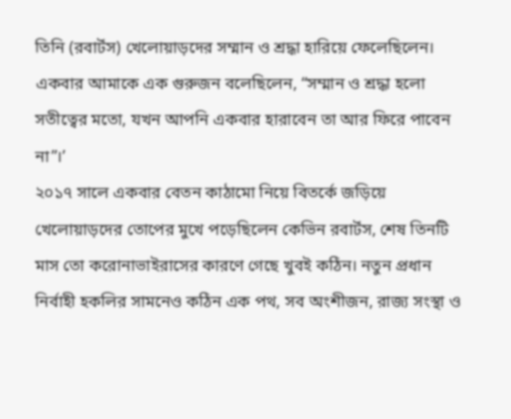তিনি (রবার্টস) খেলোয়াড়দের সম্মান ও শ্রদ্ধা হারিয়ে ফেলেছিলেন। একবার আমাকে এক গুরুজন বলেছিলেন, “সম্মান ও শ্রদ্ধা হলো সতীত্বের মতো, যখন আপনি একবার হারাবেন তা আর ফিরে পাবেন না”।’
২০১৭ সালে একবার বেতন কাঠামো নিয়ে বিতর্কে জড়িয়ে খেলোয়াড়দের তোপের মুখে পড়েছিলেন কেভিন রবার্টস, শেষ তিনটি মাস তো করোনাভাইরাসের কারণে গেছে খুবই কঠিন। নতুন প্রধান নির্বাহী হকলির সামনেও কঠিন এক পথ, সব অংশীজন, রাজ্য সংস্থা ও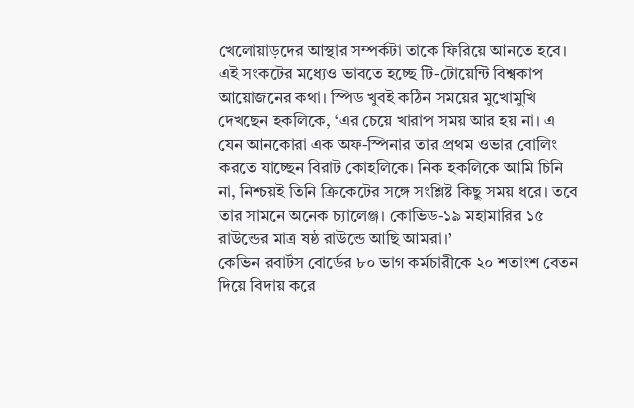খেলোয়াড়দের আস্থার সম্পর্কটা তাকে ফিরিয়ে আনতে হবে। এই সংকটের মধ্যেও ভাবতে হচ্ছে টি-টোয়েন্টি বিশ্বকাপ আয়োজনের কথা। স্পিড খুবই কঠিন সময়ের মুখোমুখি দেখছেন হকলিকে, ‘এর চেয়ে খারাপ সময় আর হয় না। এ যেন আনকোরা এক অফ-স্পিনার তার প্রথম ওভার বোলিং করতে যাচ্ছেন বিরাট কোহলিকে। নিক হকলিকে আমি চিনি না, নিশ্চয়ই তিনি ক্রিকেটের সঙ্গে সংশ্লিষ্ট কিছু সময় ধরে। তবে তার সামনে অনেক চ্যালেঞ্জ। কোভিড-১৯ মহামারির ১৫ রাউন্ডের মাত্র ষষ্ঠ রাউন্ডে আছি আমরা।’
কেভিন রবার্টস বোর্ডের ৮০ ভাগ কর্মচারীকে ২০ শতাংশ বেতন দিয়ে বিদায় করে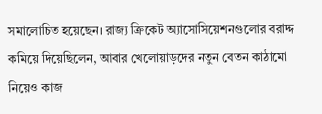সমালোচিত হয়েছেন। রাজ্য ক্রিকেট অ্যাসোসিয়েশনগুলোর বরাদ্দ কমিয়ে দিয়েছিলেন, আবার খেলোয়াড়দের নতুন বেতন কাঠামো নিয়েও কাজ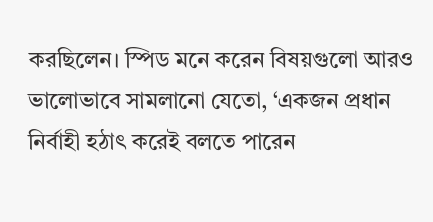করছিলেন। স্পিড মনে করেন বিষয়গুলো আরও ভালোভাবে সামলানো যেতো, ‘একজন প্রধান নির্বাহী হঠাৎ করেই বলতে পারেন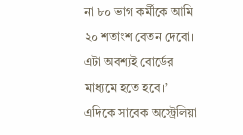না ৮০ ভাগ কর্মীকে আমি ২০ শতাংশ বেতন দেবো। এটা অবশ্যই বোর্ডের মাধ্যমে হতে হবে।’
এদিকে সাবেক অস্ট্রেলিয়া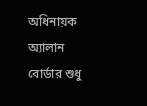অধিনায়ক অ্যালান বোর্ডার শুধু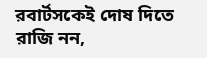রবার্টসকেই দোষ দিতে রাজি নন,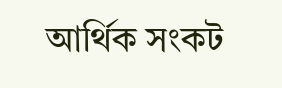আর্থিক সংকট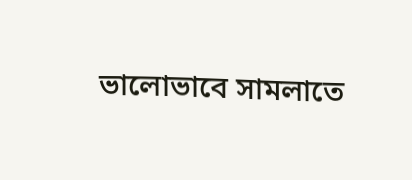ভালোভাবে সামলাতে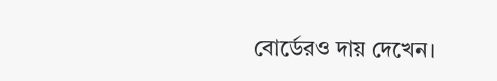বোর্ডেরও দায় দেখেন।